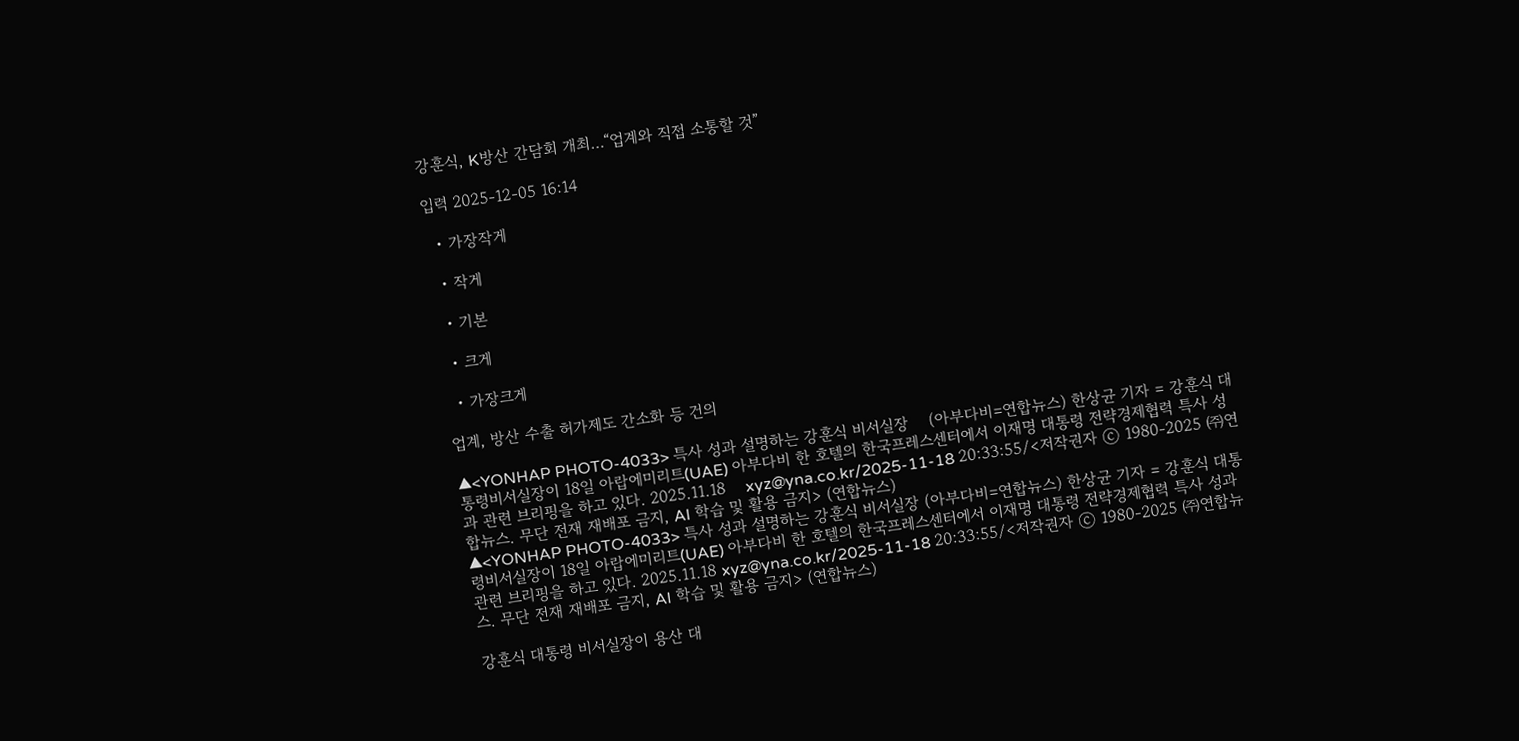강훈식, K방산 간담회 개최…“업계와 직접 소통할 것”

입력 2025-12-05 16:14

  • 가장작게

  • 작게

  • 기본

  • 크게

  • 가장크게

업계, 방산 수출 허가제도 간소화 등 건의

▲<YONHAP PHOTO-4033> 특사 성과 설명하는 강훈식 비서실장    (아부다비=연합뉴스) 한상균 기자 = 강훈식 대통령비서실장이 18일 아랍에미리트(UAE) 아부다비 한 호텔의 한국프레스센터에서 이재명 대통령 전략경제협력 특사 성과 관련 브리핑을 하고 있다. 2025.11.18    xyz@yna.co.kr/2025-11-18 20:33:55/<저작권자 ⓒ 1980-2025 ㈜연합뉴스. 무단 전재 재배포 금지, AI 학습 및 활용 금지> (연합뉴스)
▲<YONHAP PHOTO-4033> 특사 성과 설명하는 강훈식 비서실장 (아부다비=연합뉴스) 한상균 기자 = 강훈식 대통령비서실장이 18일 아랍에미리트(UAE) 아부다비 한 호텔의 한국프레스센터에서 이재명 대통령 전략경제협력 특사 성과 관련 브리핑을 하고 있다. 2025.11.18 xyz@yna.co.kr/2025-11-18 20:33:55/<저작권자 ⓒ 1980-2025 ㈜연합뉴스. 무단 전재 재배포 금지, AI 학습 및 활용 금지> (연합뉴스)

강훈식 대통령 비서실장이 용산 대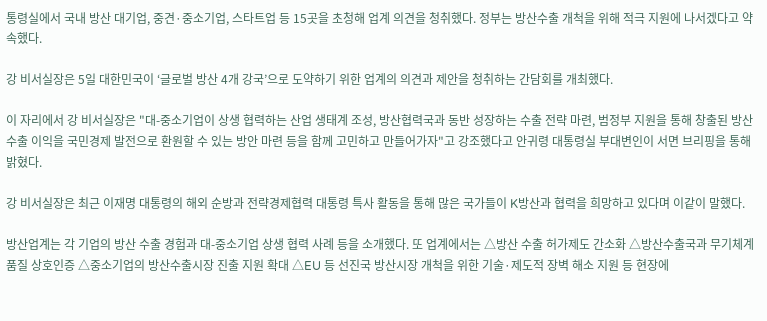통령실에서 국내 방산 대기업, 중견·중소기업, 스타트업 등 15곳을 초청해 업계 의견을 청취했다. 정부는 방산수출 개척을 위해 적극 지원에 나서겠다고 약속했다.

강 비서실장은 5일 대한민국이 ‘글로벌 방산 4개 강국’으로 도약하기 위한 업계의 의견과 제안을 청취하는 간담회를 개최했다.

이 자리에서 강 비서실장은 "대-중소기업이 상생 협력하는 산업 생태계 조성, 방산협력국과 동반 성장하는 수출 전략 마련, 범정부 지원을 통해 창출된 방산 수출 이익을 국민경제 발전으로 환원할 수 있는 방안 마련 등을 함께 고민하고 만들어가자"고 강조했다고 안귀령 대통령실 부대변인이 서면 브리핑을 통해 밝혔다.

강 비서실장은 최근 이재명 대통령의 해외 순방과 전략경제협력 대통령 특사 활동을 통해 많은 국가들이 K방산과 협력을 희망하고 있다며 이같이 말했다.

방산업계는 각 기업의 방산 수출 경험과 대-중소기업 상생 협력 사례 등을 소개했다. 또 업계에서는 △방산 수출 허가제도 간소화 △방산수출국과 무기체계 품질 상호인증 △중소기업의 방산수출시장 진출 지원 확대 △EU 등 선진국 방산시장 개척을 위한 기술·제도적 장벽 해소 지원 등 현장에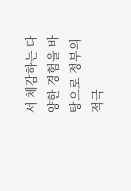서 체감하는 다양한 경험을 바탕으로 정부의 적극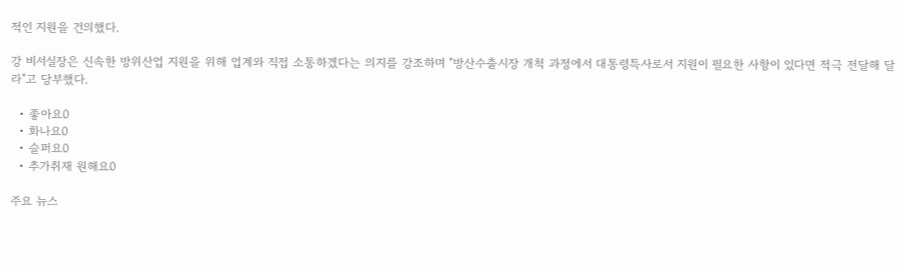적인 지원을 건의했다.

강 비서실장은 신속한 방위산업 지원을 위해 업계와 직접 소통하겠다는 의지를 강조하며 "방산수출시장 개척 과정에서 대통령특사로서 지원이 필요한 사항이 있다면 적극 전달해 달라"고 당부했다.

  • 좋아요0
  • 화나요0
  • 슬퍼요0
  • 추가취재 원해요0

주요 뉴스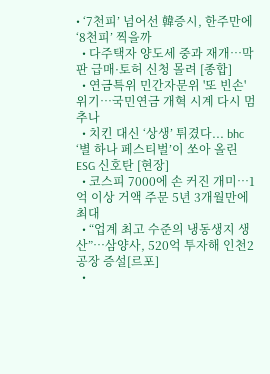• ‘7천피’ 넘어선 韓증시, 한주만에 ‘8천피’ 찍을까
  • 다주택자 양도세 중과 재개⋯막판 급매·토허 신청 몰려 [종합]
  • 연금특위 민간자문위 '또 빈손' 위기⋯국민연금 개혁 시계 다시 멈추나
  • 치킨 대신 ‘상생’ 튀겼다... bhc ‘별 하나 페스티벌’이 쏘아 올린 ESG 신호탄 [현장]
  • 코스피 7000에 손 커진 개미…1억 이상 거액 주문 5년 3개월만에 최대
  • “업계 최고 수준의 냉동생지 생산”…삼양사, 520억 투자해 인천2공장 증설[르포]
  •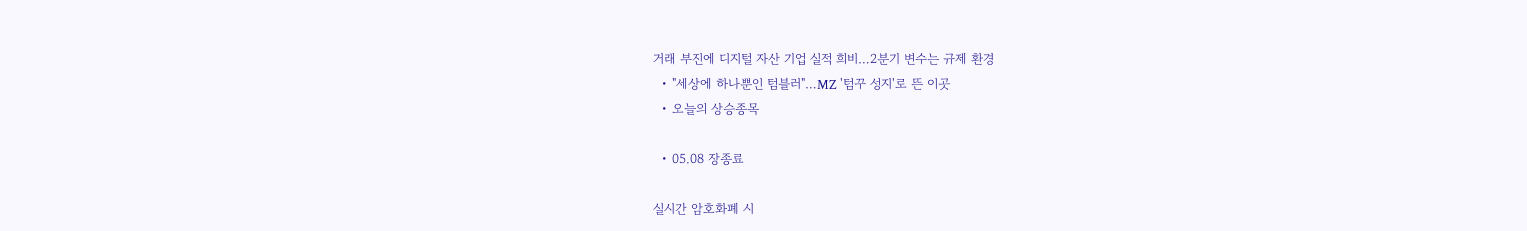거래 부진에 디지털 자산 기업 실적 희비…2분기 변수는 규제 환경
  • "세상에 하나뿐인 텀블러"…MZ '텀꾸 성지'로 뜬 이곳
  • 오늘의 상승종목

  • 05.08 장종료

실시간 암호화폐 시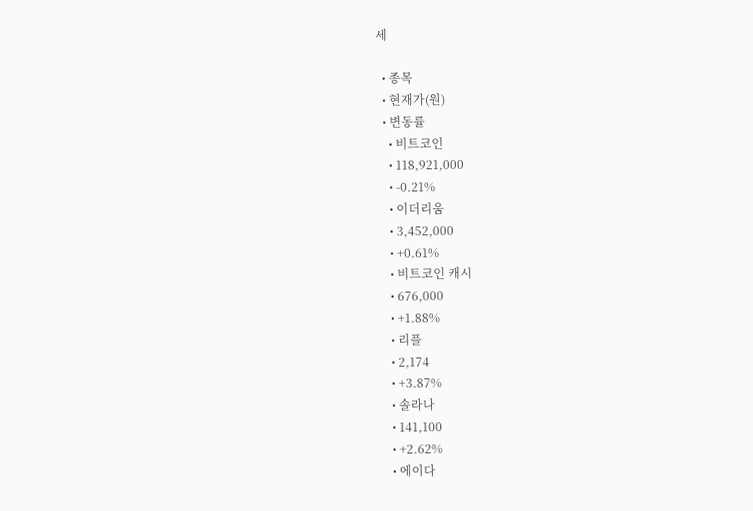세

  • 종목
  • 현재가(원)
  • 변동률
    • 비트코인
    • 118,921,000
    • -0.21%
    • 이더리움
    • 3,452,000
    • +0.61%
    • 비트코인 캐시
    • 676,000
    • +1.88%
    • 리플
    • 2,174
    • +3.87%
    • 솔라나
    • 141,100
    • +2.62%
    • 에이다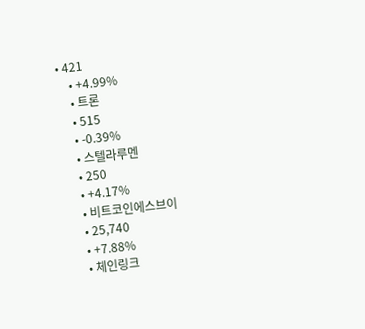• 421
    • +4.99%
    • 트론
    • 515
    • -0.39%
    • 스텔라루멘
    • 250
    • +4.17%
    • 비트코인에스브이
    • 25,740
    • +7.88%
    • 체인링크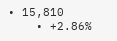• 15,810
    • +2.86%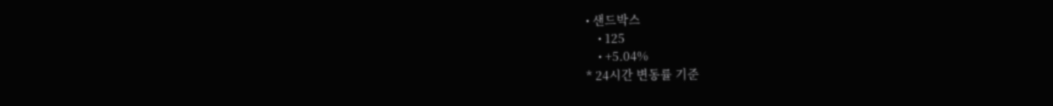• 샌드박스
    • 125
    • +5.04%
* 24시간 변동률 기준